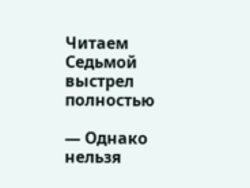Читаем Седьмой выстрел полностью

— Однако нельзя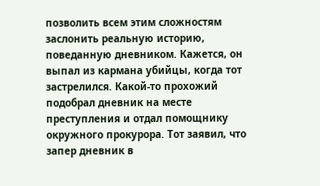позволить всем этим сложностям заслонить реальную историю, поведанную дневником. Кажется, он выпал из кармана убийцы, когда тот застрелился. Какой-то прохожий подобрал дневник на месте преступления и отдал помощнику окружного прокурора. Тот заявил, что запер дневник в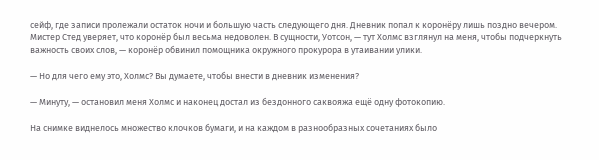сейф, где записи пролежали остаток ночи и большую часть следующего дня. Дневник попал к коронёру лишь поздно вечером. Мистер Стед уверяет, что коронёр был весьма недоволен. В сущности, Уотсон, — тут Холмс взглянул на меня, чтобы подчеркнуть важность своих слов, — коронёр обвинил помощника окружного прокурора в утаивании улики.

— Но для чего ему это, Холмс? Вы думаете, чтобы внести в дневник изменения?

— Минуту, — остановил меня Холмс и наконец достал из бездонного саквояжа ещё одну фотокопию.

На снимке виднелось множество клочков бумаги, и на каждом в разнообразных сочетаниях было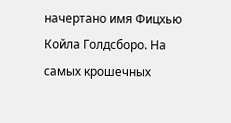начертано имя Фицхью Койла Голдсборо. На самых крошечных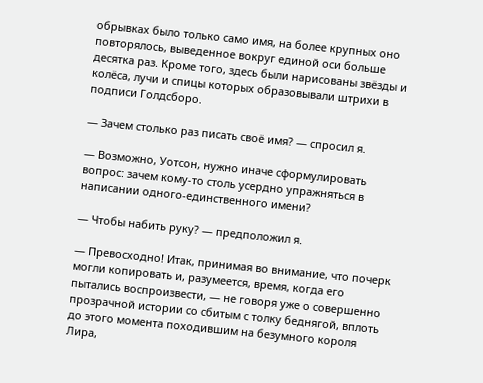обрывках было только само имя, на более крупных оно повторялось, выведенное вокруг единой оси больше десятка раз. Кроме того, здесь были нарисованы звёзды и колёса, лучи и спицы которых образовывали штрихи в подписи Голдсборо.

— Зачем столько раз писать своё имя? — спросил я.

— Возможно, Уотсон, нужно иначе сформулировать вопрос: зачем кому-то столь усердно упражняться в написании одного-единственного имени?

— Чтобы набить руку? — предположил я.

— Превосходно! Итак, принимая во внимание, что почерк могли копировать и, разумеется, время, когда его пытались воспроизвести, — не говоря уже о совершенно прозрачной истории со сбитым с толку беднягой, вплоть до этого момента походившим на безумного короля Лира,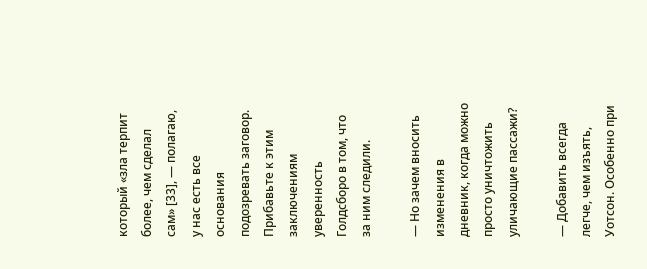который «зла терпит более, чем сделал сам» [33], — полагаю, у нас есть все основания подозревать заговор. Прибавьте к этим заключениям уверенность Голдсборо в том, что за ним следили.

— Но зачем вносить изменения в дневник, когда можно просто уничтожить уличающие пассажи?

— Добавить всегда легче, чем изъять, Уотсон. Особенно при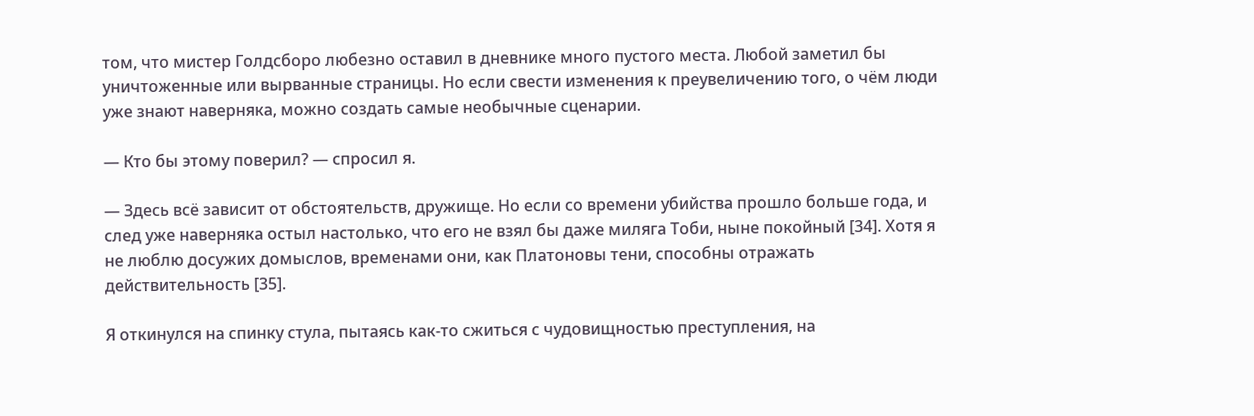том, что мистер Голдсборо любезно оставил в дневнике много пустого места. Любой заметил бы уничтоженные или вырванные страницы. Но если свести изменения к преувеличению того, о чём люди уже знают наверняка, можно создать самые необычные сценарии.

— Кто бы этому поверил? — спросил я.

— Здесь всё зависит от обстоятельств, дружище. Но если со времени убийства прошло больше года, и след уже наверняка остыл настолько, что его не взял бы даже миляга Тоби, ныне покойный [34]. Хотя я не люблю досужих домыслов, временами они, как Платоновы тени, способны отражать действительность [35].

Я откинулся на спинку стула, пытаясь как-то сжиться с чудовищностью преступления, на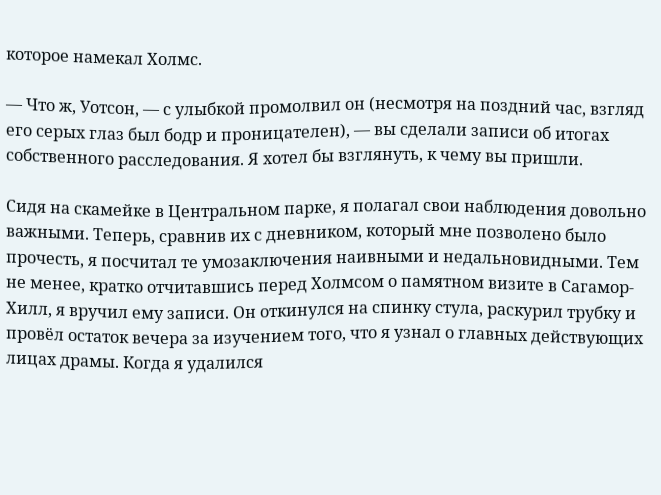которое намекал Холмс.

— Что ж, Уотсон, — с улыбкой промолвил он (несмотря на поздний час, взгляд его серых глаз был бодр и проницателен), — вы сделали записи об итогах собственного расследования. Я хотел бы взглянуть, к чему вы пришли.

Сидя на скамейке в Центральном парке, я полагал свои наблюдения довольно важными. Теперь, сравнив их с дневником, который мне позволено было прочесть, я посчитал те умозаключения наивными и недальновидными. Тем не менее, кратко отчитавшись перед Холмсом о памятном визите в Сагамор-Хилл, я вручил ему записи. Он откинулся на спинку стула, раскурил трубку и провёл остаток вечера за изучением того, что я узнал о главных действующих лицах драмы. Когда я удалился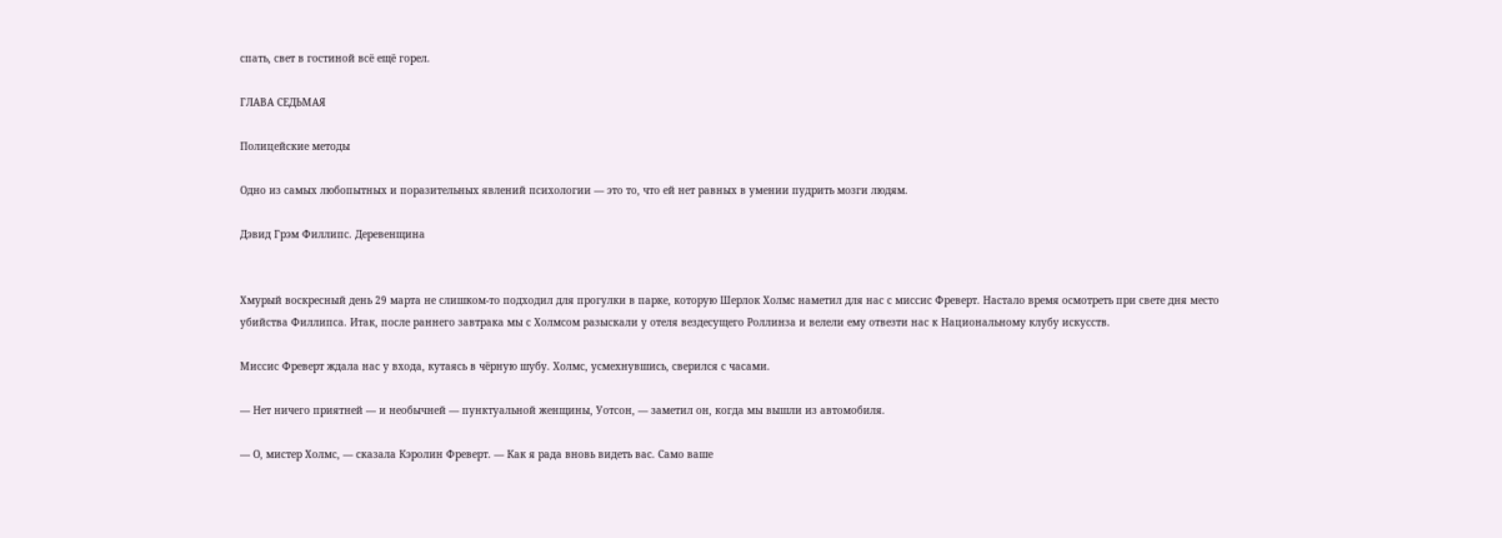спать, свет в гостиной всё ещё горел.

ГЛАВА СЕДЬМАЯ

Полицейские методы

Одно из самых любопытных и поразительных явлений психологии — это то, что ей нет равных в умении пудрить мозги людям.

Дэвид Грэм Филлипс. Деревенщина


Хмурый воскресный день 29 марта не слишком-то подходил для прогулки в парке, которую Шерлок Холмс наметил для нас с миссис Фреверт. Настало время осмотреть при свете дня место убийства Филлипса. Итак, после раннего завтрака мы с Холмсом разыскали у отеля вездесущего Роллинза и велели ему отвезти нас к Национальному клубу искусств.

Миссис Фреверт ждала нас у входа, кутаясь в чёрную шубу. Холмс, усмехнувшись, сверился с часами.

— Нет ничего приятней — и необычней — пунктуальной женщины, Уотсон, — заметил он, когда мы вышли из автомобиля.

— О, мистер Холмс, — сказала Кэролин Фреверт. — Как я рада вновь видеть вас. Само ваше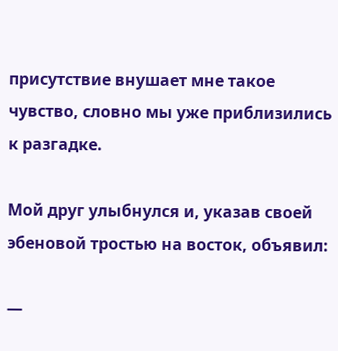присутствие внушает мне такое чувство, словно мы уже приблизились к разгадке.

Мой друг улыбнулся и, указав своей эбеновой тростью на восток, объявил:

—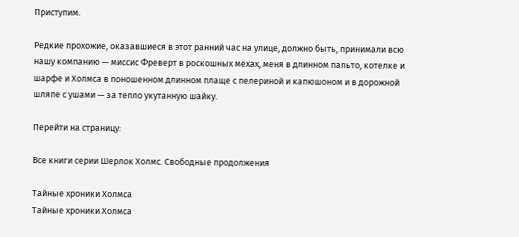Приступим.

Редкие прохожие, оказавшиеся в этот ранний час на улице, должно быть, принимали всю нашу компанию — миссис Фреверт в роскошных мехах, меня в длинном пальто, котелке и шарфе и Холмса в поношенном длинном плаще с пелериной и капюшоном и в дорожной шляпе с ушами — за тепло укутанную шайку.

Перейти на страницу:

Все книги серии Шерлок Холмс. Свободные продолжения

Тайные хроники Холмса
Тайные хроники Холмса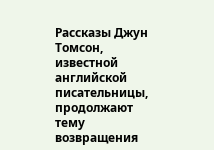Рассказы Джун Томсон, известной английской писательницы, продолжают тему возвращения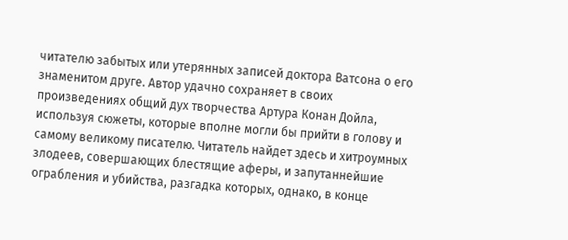читателю забытых или утерянных записей доктора Ватсона о его знаменитом друге. Автор удачно сохраняет в своих произведениях общий дух творчества Артура Конан Дойла, используя сюжеты, которые вполне могли бы прийти в голову и самому великому писателю. Читатель найдет здесь и хитроумных злодеев, совершающих блестящие аферы, и запутаннейшие ограбления и убийства, разгадка которых, однако, в конце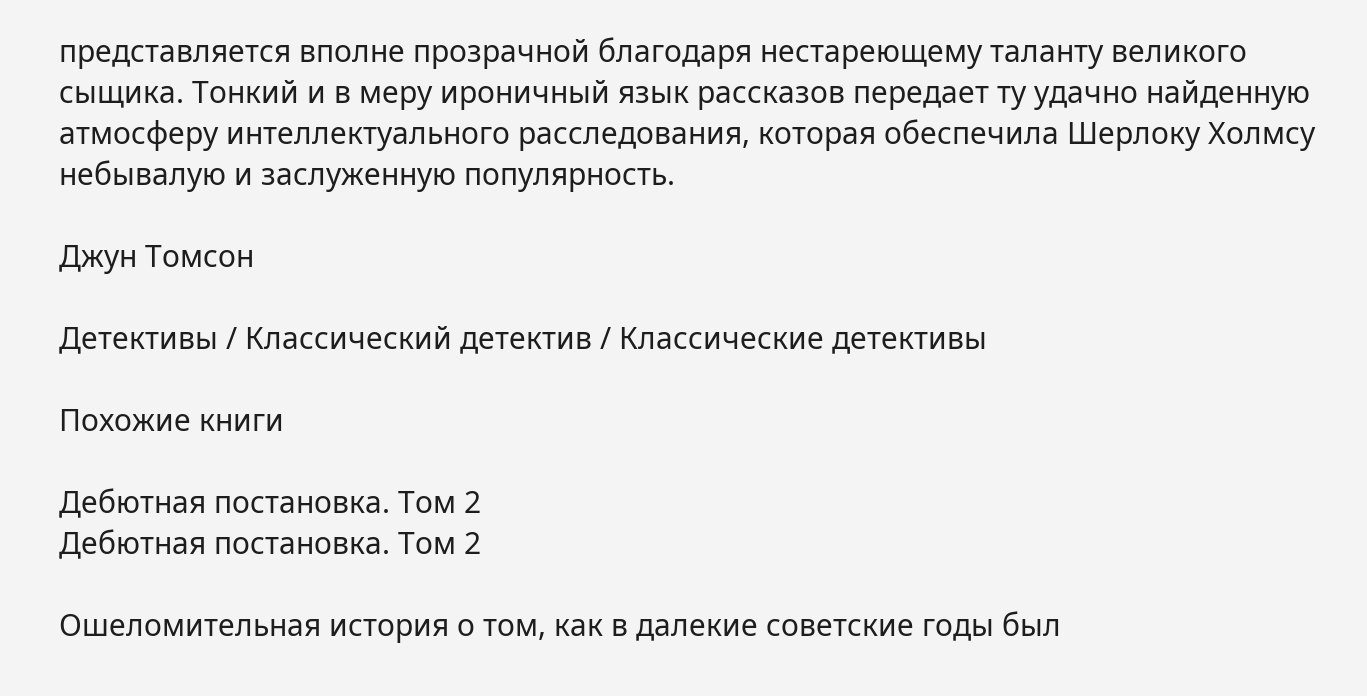представляется вполне прозрачной благодаря нестареющему таланту великого сыщика. Тонкий и в меру ироничный язык рассказов передает ту удачно найденную атмосферу интеллектуального расследования, которая обеспечила Шерлоку Холмсу небывалую и заслуженную популярность.

Джун Томсон

Детективы / Классический детектив / Классические детективы

Похожие книги

Дебютная постановка. Том 2
Дебютная постановка. Том 2

Ошеломительная история о том, как в далекие советские годы был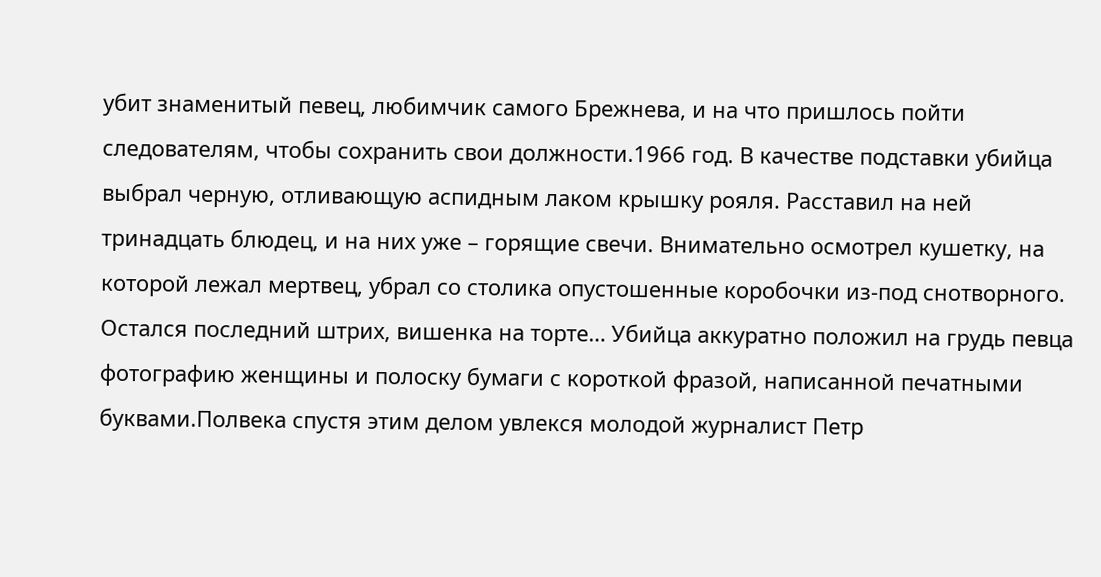убит знаменитый певец, любимчик самого Брежнева, и на что пришлось пойти следователям, чтобы сохранить свои должности.1966 год. В качестве подставки убийца выбрал черную, отливающую аспидным лаком крышку рояля. Расставил на ней тринадцать блюдец, и на них уже – горящие свечи. Внимательно осмотрел кушетку, на которой лежал мертвец, убрал со столика опустошенные коробочки из-под снотворного. Остался последний штрих, вишенка на торте… Убийца аккуратно положил на грудь певца фотографию женщины и полоску бумаги с короткой фразой, написанной печатными буквами.Полвека спустя этим делом увлекся молодой журналист Петр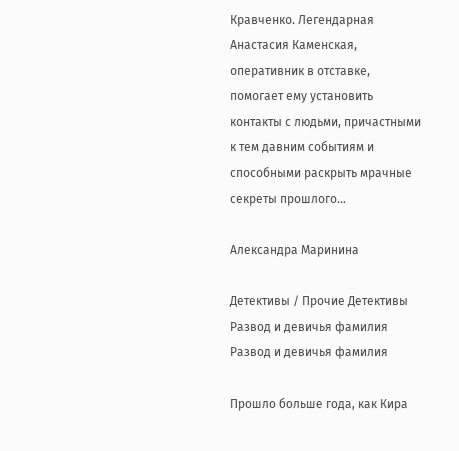Кравченко. Легендарная Анастасия Каменская, оперативник в отставке, помогает ему установить контакты с людьми, причастными к тем давним событиям и способными раскрыть мрачные секреты прошлого…

Александра Маринина

Детективы / Прочие Детективы
Развод и девичья фамилия
Развод и девичья фамилия

Прошло больше года, как Кира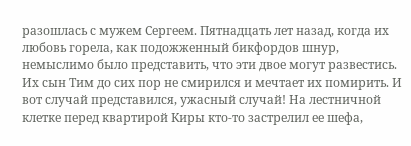разошлась с мужем Сергеем. Пятнадцать лет назад, когда их любовь горела, как подожженный бикфордов шнур, немыслимо было представить, что эти двое могут развестись. Их сын Тим до сих пор не смирился и мечтает их помирить. И вот случай представился, ужасный случай! На лестничной клетке перед квартирой Киры кто-то застрелил ее шефа,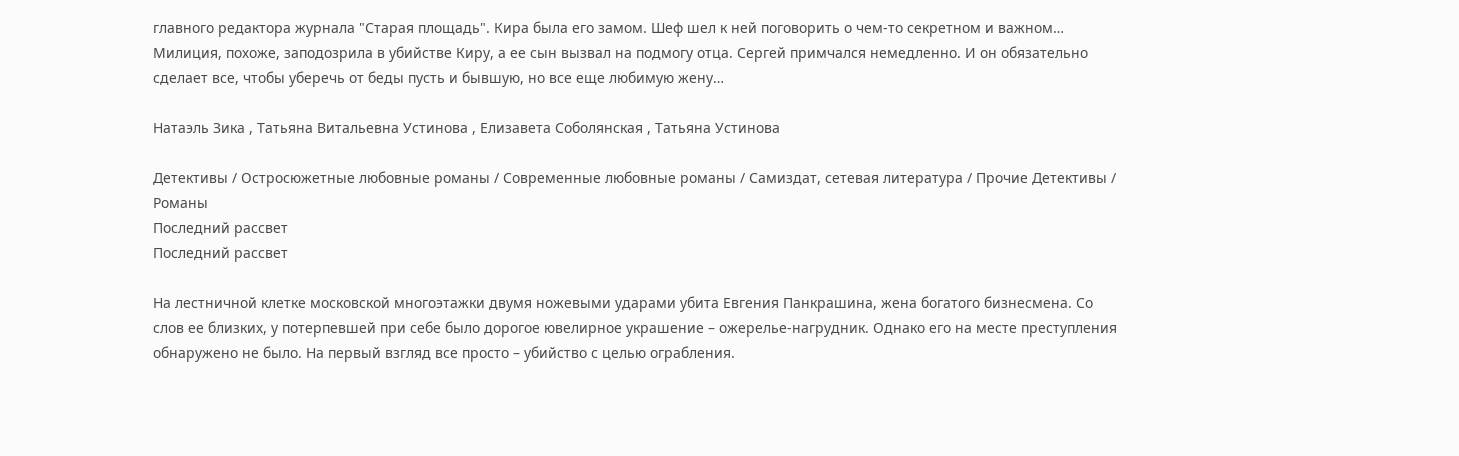главного редактора журнала "Старая площадь". Кира была его замом. Шеф шел к ней поговорить о чем-то секретном и важном… Милиция, похоже, заподозрила в убийстве Киру, а ее сын вызвал на подмогу отца. Сергей примчался немедленно. И он обязательно сделает все, чтобы уберечь от беды пусть и бывшую, но все еще любимую жену…

Натаэль Зика , Татьяна Витальевна Устинова , Елизавета Соболянская , Татьяна Устинова

Детективы / Остросюжетные любовные романы / Современные любовные романы / Самиздат, сетевая литература / Прочие Детективы / Романы
Последний рассвет
Последний рассвет

На лестничной клетке московской многоэтажки двумя ножевыми ударами убита Евгения Панкрашина, жена богатого бизнесмена. Со слов ее близких, у потерпевшей при себе было дорогое ювелирное украшение – ожерелье-нагрудник. Однако его на месте преступления обнаружено не было. На первый взгляд все просто – убийство с целью ограбления.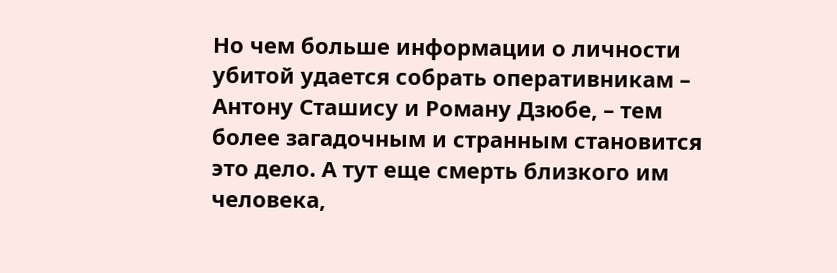Но чем больше информации о личности убитой удается собрать оперативникам – Антону Сташису и Роману Дзюбе, – тем более загадочным и странным становится это дело. А тут еще смерть близкого им человека,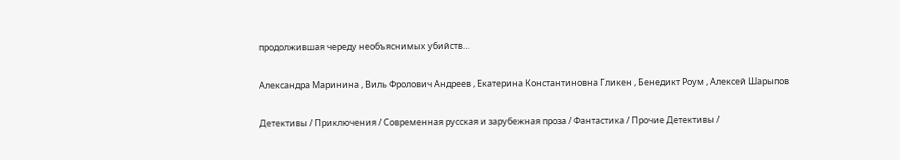продолжившая череду необъяснимых убийств…

Александра Маринина , Виль Фролович Андреев , Екатерина Константиновна Гликен , Бенедикт Роум , Алексей Шарыпов

Детективы / Приключения / Современная русская и зарубежная проза / Фантастика / Прочие Детективы /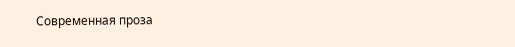Современная проза